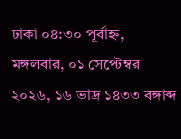ঢাকা ০৪:৩০ পূর্বাহ্ন, মঙ্গলবার, ০১ সেপ্টেম্বর ২০২৬, ১৬ ভাদ্র ১৪৩৩ বঙ্গাব্দ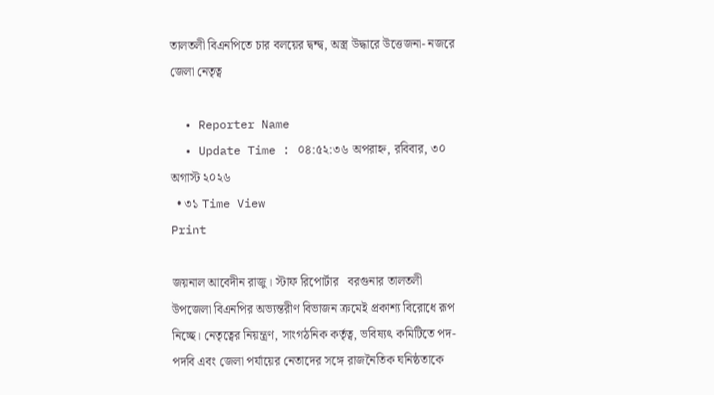তালতলী বিএনপিতে চার বলয়ের দ্বন্দ্ব, অস্ত্র উদ্ধারে উত্তেজনা- নজরে জেলা নেতৃত্ব

  • Reporter Name
  • Update Time : ০৪:৫২:৩৬ অপরাহ্ন, রবিবার, ৩০ অগাস্ট ২০২৬
  • ৩১ Time View
Print

জয়নাল আবেদীন রাজু। স্টাফ রিপোর্টার   বরগুনার তালতলী উপজেলা বিএনপির অভ্যন্তরীণ বিভাজন ক্রমেই প্রকাশ্য বিরোধে রূপ নিচ্ছে। নেতৃত্বের নিয়ন্ত্রণ, সাংগঠনিক কর্তৃত্ব, ভবিষ্যৎ কমিটিতে পদ-পদবি এবং জেলা পর্যায়ের নেতাদের সঙ্গে রাজনৈতিক ঘনিষ্ঠতাকে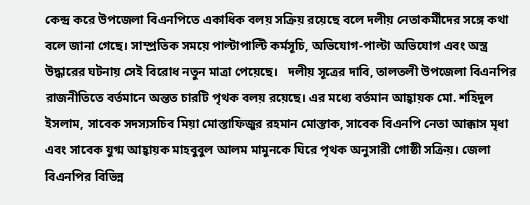কেন্দ্র করে উপজেলা বিএনপিতে একাধিক বলয় সক্রিয় রয়েছে বলে দলীয় নেতাকর্মীদের সঙ্গে কথা বলে জানা গেছে। সাম্প্রতিক সময়ে পাল্টাপাল্টি কর্মসূচি, অভিযোগ-পাল্টা অভিযোগ এবং অস্ত্র উদ্ধারের ঘটনায় সেই বিরোধ নতুন মাত্রা পেয়েছে।   দলীয় সূত্রের দাবি, তালতলী উপজেলা বিএনপির রাজনীতিতে বর্তমানে অন্তত চারটি পৃথক বলয় রয়েছে। এর মধ্যে বর্তমান আহ্বায়ক মো. শহিদুল ইসলাম, সাবেক সদস্যসচিব মিয়া মোস্তাফিজুর রহমান মোস্তাক, সাবেক বিএনপি নেতা আক্কাস মৃধা এবং সাবেক যুগ্ম আহ্বায়ক মাহবুবুল আলম মামুনকে ঘিরে পৃথক অনুসারী গোষ্ঠী সক্রিয়। জেলা বিএনপির বিভিন্ন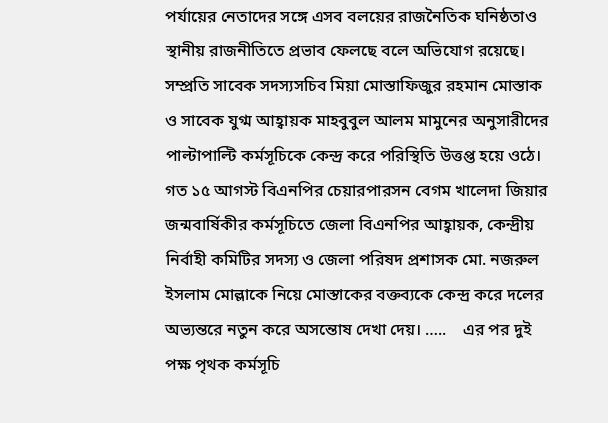পর্যায়ের নেতাদের সঙ্গে এসব বলয়ের রাজনৈতিক ঘনিষ্ঠতাও স্থানীয় রাজনীতিতে প্রভাব ফেলছে বলে অভিযোগ রয়েছে।   সম্প্রতি সাবেক সদস্যসচিব মিয়া মোস্তাফিজুর রহমান মোস্তাক ও সাবেক যুগ্ম আহ্বায়ক মাহবুবুল আলম মামুনের অনুসারীদের পাল্টাপাল্টি কর্মসূচিকে কেন্দ্র করে পরিস্থিতি উত্তপ্ত হয়ে ওঠে। গত ১৫ আগস্ট বিএনপির চেয়ারপারসন বেগম খালেদা জিয়ার জন্মবার্ষিকীর কর্মসূচিতে জেলা বিএনপির আহ্বায়ক, কেন্দ্রীয় নির্বাহী কমিটির সদস্য ও জেলা পরিষদ প্রশাসক মো. নজরুল ইসলাম মোল্লাকে নিয়ে মোস্তাকের বক্তব্যকে কেন্দ্র করে দলের অভ্যন্তরে নতুন করে অসন্তোষ দেখা দেয়। …..    এর পর দুই পক্ষ পৃথক কর্মসূচি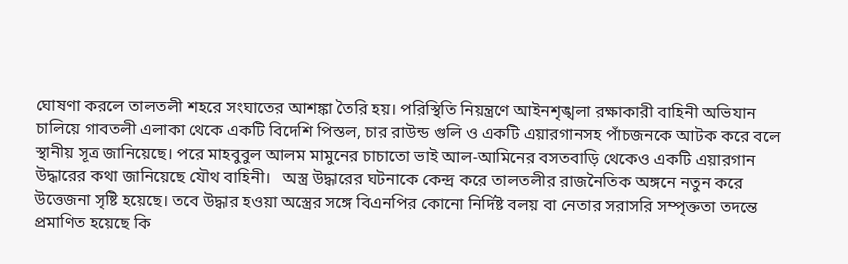ঘোষণা করলে তালতলী শহরে সংঘাতের আশঙ্কা তৈরি হয়। পরিস্থিতি নিয়ন্ত্রণে আইনশৃঙ্খলা রক্ষাকারী বাহিনী অভিযান চালিয়ে গাবতলী এলাকা থেকে একটি বিদেশি পিস্তল, চার রাউন্ড গুলি ও একটি এয়ারগানসহ পাঁচজনকে আটক করে বলে স্থানীয় সূত্র জানিয়েছে। পরে মাহবুবুল আলম মামুনের চাচাতো ভাই আল-আমিনের বসতবাড়ি থেকেও একটি এয়ারগান উদ্ধারের কথা জানিয়েছে যৌথ বাহিনী।   অস্ত্র উদ্ধারের ঘটনাকে কেন্দ্র করে তালতলীর রাজনৈতিক অঙ্গনে নতুন করে উত্তেজনা সৃষ্টি হয়েছে। তবে উদ্ধার হওয়া অস্ত্রের সঙ্গে বিএনপির কোনো নির্দিষ্ট বলয় বা নেতার সরাসরি সম্পৃক্ততা তদন্তে প্রমাণিত হয়েছে কি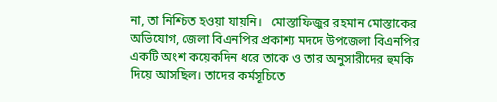না, তা নিশ্চিত হওয়া যায়নি।   মোস্তাফিজুর রহমান মোস্তাকের অভিযোগ, জেলা বিএনপির প্রকাশ্য মদদে উপজেলা বিএনপির একটি অংশ কয়েকদিন ধরে তাকে ও তার অনুসারীদের হুমকি দিয়ে আসছিল। তাদের কর্মসূচিতে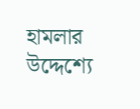হামলার উদ্দেশ্যে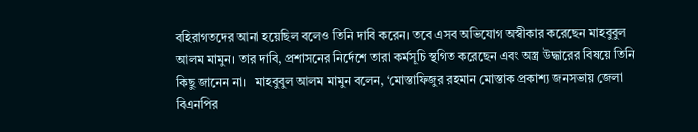বহিরাগতদের আনা হয়েছিল বলেও তিনি দাবি করেন। তবে এসব অভিযোগ অস্বীকার করেছেন মাহবুবুল আলম মামুন। তার দাবি, প্রশাসনের নির্দেশে তারা কর্মসূচি স্থগিত করেছেন এবং অস্ত্র উদ্ধারের বিষয়ে তিনি কিছু জানেন না।   মাহবুবুল আলম মামুন বলেন, ‘মোস্তাফিজুর রহমান মোস্তাক প্রকাশ্য জনসভায় জেলা বিএনপির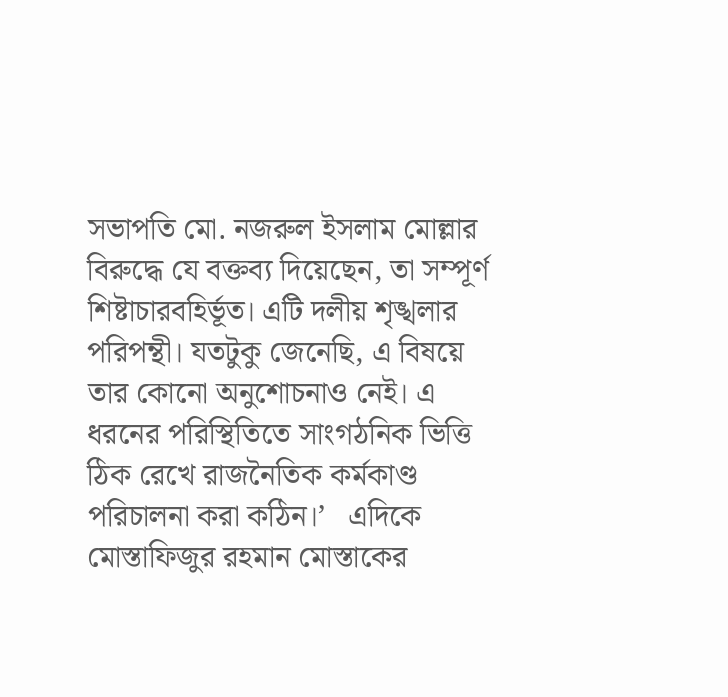সভাপতি মো. নজরুল ইসলাম মোল্লার বিরুদ্ধে যে বক্তব্য দিয়েছেন, তা সম্পূর্ণ শিষ্টাচারবহির্ভূত। এটি দলীয় শৃঙ্খলার পরিপন্থী। যতটুকু জেনেছি, এ বিষয়ে তার কোনো অনুশোচনাও নেই। এ ধরনের পরিস্থিতিতে সাংগঠনিক ভিত্তি ঠিক রেখে রাজনৈতিক কর্মকাণ্ড পরিচালনা করা কঠিন।’   এদিকে মোস্তাফিজুর রহমান মোস্তাকের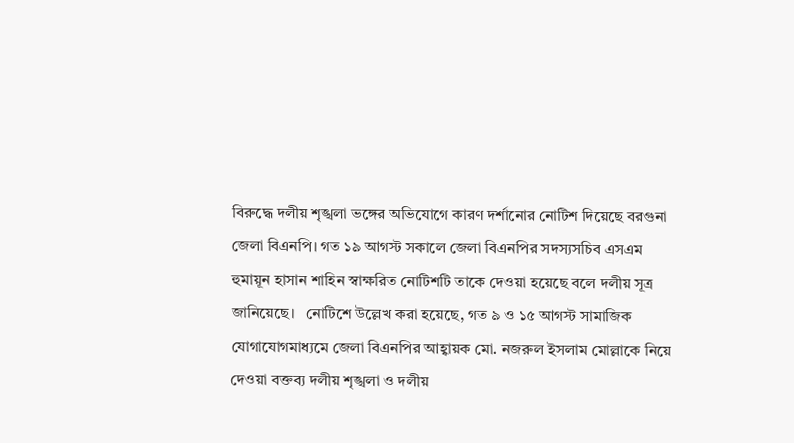বিরুদ্ধে দলীয় শৃঙ্খলা ভঙ্গের অভিযোগে কারণ দর্শানোর নোটিশ দিয়েছে বরগুনা জেলা বিএনপি। গত ১৯ আগস্ট সকালে জেলা বিএনপির সদস্যসচিব এসএম হুমায়ূন হাসান শাহিন স্বাক্ষরিত নোটিশটি তাকে দেওয়া হয়েছে বলে দলীয় সূত্র জানিয়েছে।   নোটিশে উল্লেখ করা হয়েছে, গত ৯ ও ১৫ আগস্ট সামাজিক যোগাযোগমাধ্যমে জেলা বিএনপির আহ্বায়ক মো. নজরুল ইসলাম মোল্লাকে নিয়ে দেওয়া বক্তব্য দলীয় শৃঙ্খলা ও দলীয়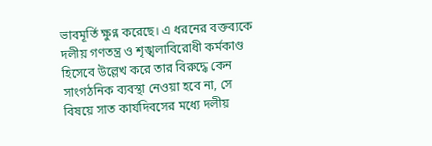ভাবমূর্তি ক্ষুণ্ন করেছে। এ ধরনের বক্তব্যকে দলীয় গণতন্ত্র ও শৃঙ্খলাবিরোধী কর্মকাণ্ড হিসেবে উল্লেখ করে তার বিরুদ্ধে কেন সাংগঠনিক ব্যবস্থা নেওয়া হবে না, সে বিষয়ে সাত কার্যদিবসের মধ্যে দলীয়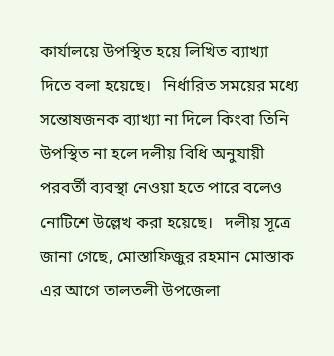কার্যালয়ে উপস্থিত হয়ে লিখিত ব্যাখ্যা দিতে বলা হয়েছে।   নির্ধারিত সময়ের মধ্যে সন্তোষজনক ব্যাখ্যা না দিলে কিংবা তিনি উপস্থিত না হলে দলীয় বিধি অনুযায়ী পরবর্তী ব্যবস্থা নেওয়া হতে পারে বলেও নোটিশে উল্লেখ করা হয়েছে।   দলীয় সূত্রে জানা গেছে, মোস্তাফিজুর রহমান মোস্তাক এর আগে তালতলী উপজেলা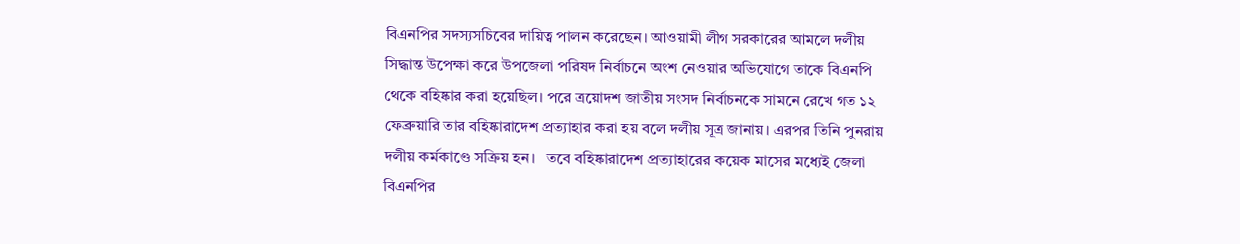বিএনপির সদস্যসচিবের দায়িত্ব পালন করেছেন। আওয়ামী লীগ সরকারের আমলে দলীয় সিদ্ধান্ত উপেক্ষা করে উপজেলা পরিষদ নির্বাচনে অংশ নেওয়ার অভিযোগে তাকে বিএনপি থেকে বহিষ্কার করা হয়েছিল। পরে ত্রয়োদশ জাতীয় সংসদ নির্বাচনকে সামনে রেখে গত ১২ ফেব্রুয়ারি তার বহিষ্কারাদেশ প্রত্যাহার করা হয় বলে দলীয় সূত্র জানায়। এরপর তিনি পুনরায় দলীয় কর্মকাণ্ডে সক্রিয় হন।   তবে বহিষ্কারাদেশ প্রত্যাহারের কয়েক মাসের মধ্যেই জেলা বিএনপির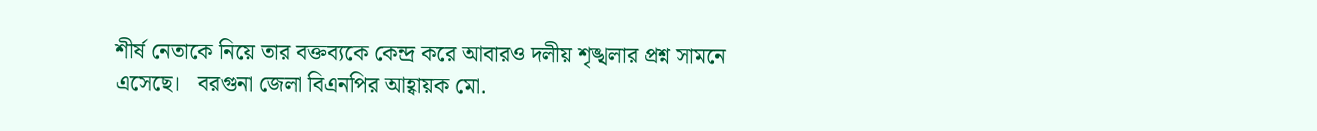শীর্ষ নেতাকে নিয়ে তার বক্তব্যকে কেন্দ্র করে আবারও দলীয় শৃঙ্খলার প্রশ্ন সামনে এসেছে।   বরগুনা জেলা বিএনপির আহ্বায়ক মো.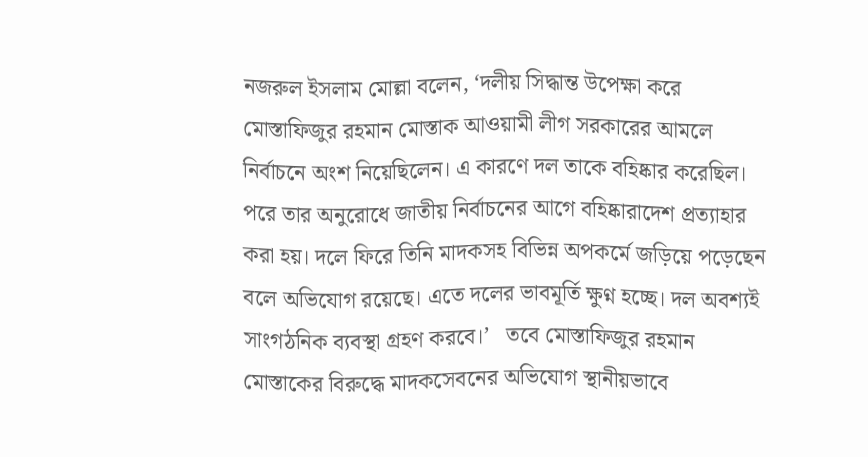নজরুল ইসলাম মোল্লা বলেন, ‘দলীয় সিদ্ধান্ত উপেক্ষা করে মোস্তাফিজুর রহমান মোস্তাক আওয়ামী লীগ সরকারের আমলে নির্বাচনে অংশ নিয়েছিলেন। এ কারণে দল তাকে বহিষ্কার করেছিল। পরে তার অনুরোধে জাতীয় নির্বাচনের আগে বহিষ্কারাদেশ প্রত্যাহার করা হয়। দলে ফিরে তিনি মাদকসহ বিভিন্ন অপকর্মে জড়িয়ে পড়েছেন বলে অভিযোগ রয়েছে। এতে দলের ভাবমূর্তি ক্ষুণ্ন হচ্ছে। দল অবশ্যই সাংগঠনিক ব্যবস্থা গ্রহণ করবে।’   তবে মোস্তাফিজুর রহমান মোস্তাকের বিরুদ্ধে মাদকসেবনের অভিযোগ স্থানীয়ভাবে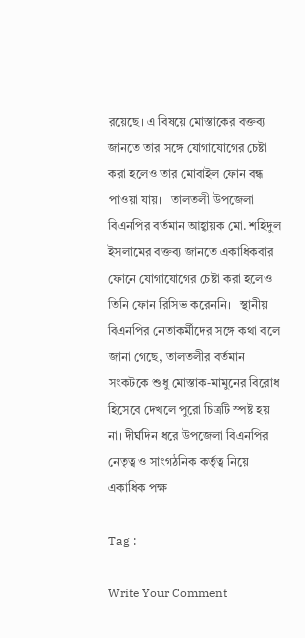রয়েছে। এ বিষয়ে মোস্তাকের বক্তব্য জানতে তার সঙ্গে যোগাযোগের চেষ্টা করা হলেও তার মোবাইল ফোন বন্ধ পাওয়া যায়।   তালতলী উপজেলা বিএনপির বর্তমান আহ্বায়ক মো. শহিদুল ইসলামের বক্তব্য জানতে একাধিকবার ফোনে যোগাযোগের চেষ্টা করা হলেও তিনি ফোন রিসিভ করেননি।   স্থানীয় বিএনপির নেতাকর্মীদের সঙ্গে কথা বলে জানা গেছে, তালতলীর বর্তমান সংকটকে শুধু মোস্তাক-মামুনের বিরোধ হিসেবে দেখলে পুরো চিত্রটি স্পষ্ট হয় না। দীর্ঘদিন ধরে উপজেলা বিএনপির নেতৃত্ব ও সাংগঠনিক কর্তৃত্ব নিয়ে একাধিক পক্ষ

Tag :

Write Your Comment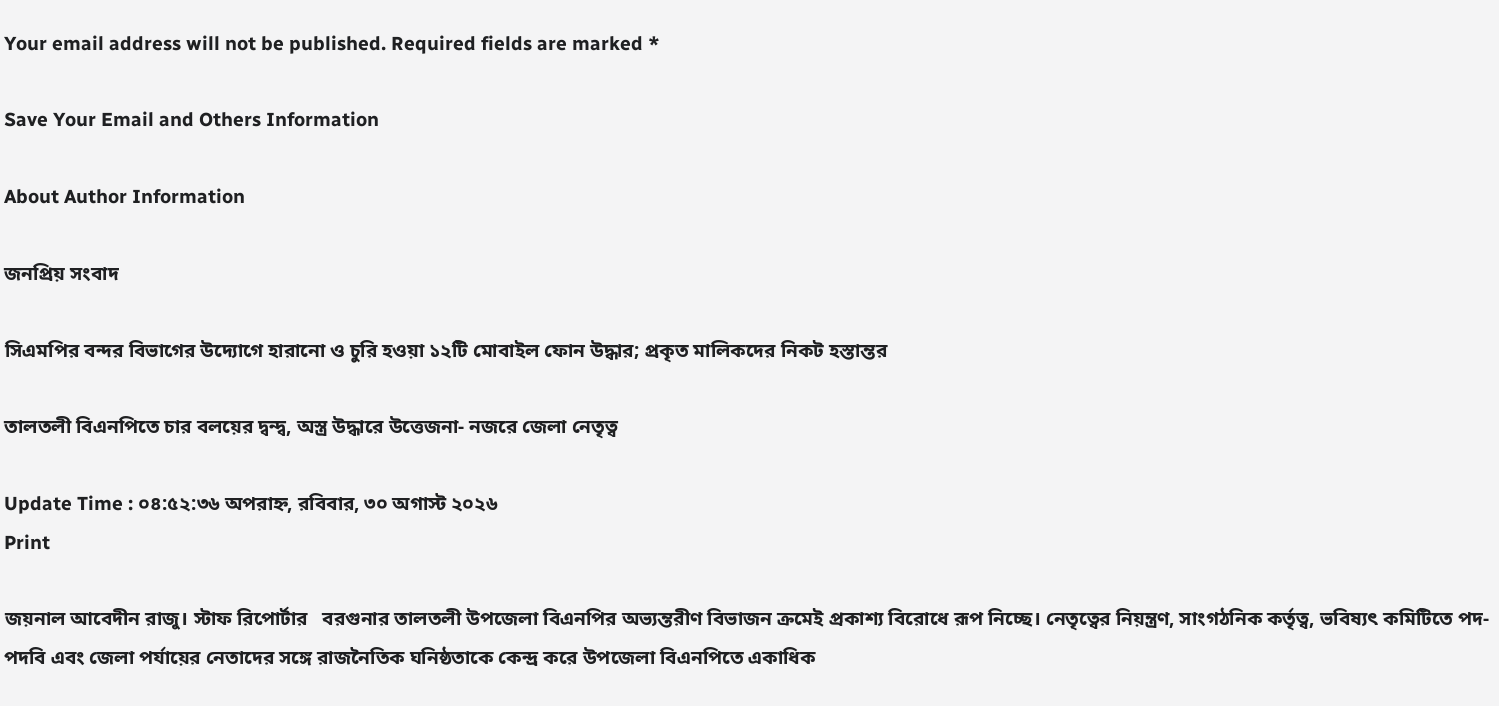Your email address will not be published. Required fields are marked *

Save Your Email and Others Information

About Author Information

জনপ্রিয় সংবাদ

সিএমপির বন্দর বিভাগের উদ্যোগে হারানো ও চুরি হওয়া ১২টি মোবাইল ফোন উদ্ধার; প্রকৃত মালিকদের নিকট হস্তান্তর

তালতলী বিএনপিতে চার বলয়ের দ্বন্দ্ব, অস্ত্র উদ্ধারে উত্তেজনা- নজরে জেলা নেতৃত্ব

Update Time : ০৪:৫২:৩৬ অপরাহ্ন, রবিবার, ৩০ অগাস্ট ২০২৬
Print

জয়নাল আবেদীন রাজু। স্টাফ রিপোর্টার   বরগুনার তালতলী উপজেলা বিএনপির অভ্যন্তরীণ বিভাজন ক্রমেই প্রকাশ্য বিরোধে রূপ নিচ্ছে। নেতৃত্বের নিয়ন্ত্রণ, সাংগঠনিক কর্তৃত্ব, ভবিষ্যৎ কমিটিতে পদ-পদবি এবং জেলা পর্যায়ের নেতাদের সঙ্গে রাজনৈতিক ঘনিষ্ঠতাকে কেন্দ্র করে উপজেলা বিএনপিতে একাধিক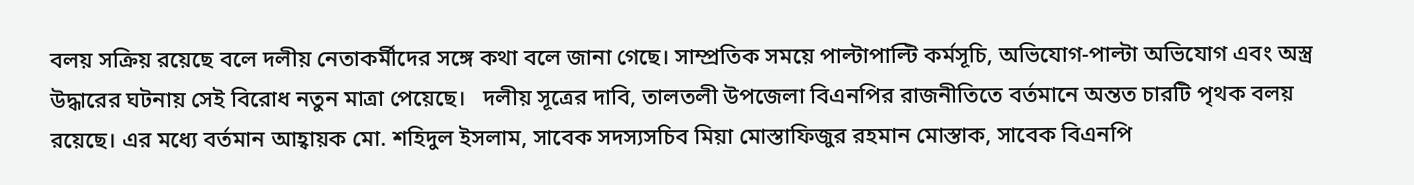বলয় সক্রিয় রয়েছে বলে দলীয় নেতাকর্মীদের সঙ্গে কথা বলে জানা গেছে। সাম্প্রতিক সময়ে পাল্টাপাল্টি কর্মসূচি, অভিযোগ-পাল্টা অভিযোগ এবং অস্ত্র উদ্ধারের ঘটনায় সেই বিরোধ নতুন মাত্রা পেয়েছে।   দলীয় সূত্রের দাবি, তালতলী উপজেলা বিএনপির রাজনীতিতে বর্তমানে অন্তত চারটি পৃথক বলয় রয়েছে। এর মধ্যে বর্তমান আহ্বায়ক মো. শহিদুল ইসলাম, সাবেক সদস্যসচিব মিয়া মোস্তাফিজুর রহমান মোস্তাক, সাবেক বিএনপি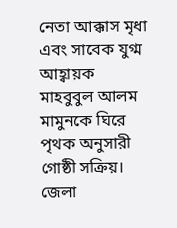নেতা আক্কাস মৃধা এবং সাবেক যুগ্ম আহ্বায়ক মাহবুবুল আলম মামুনকে ঘিরে পৃথক অনুসারী গোষ্ঠী সক্রিয়। জেলা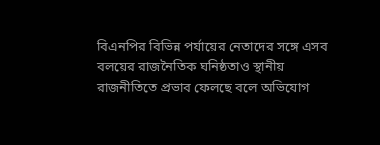বিএনপির বিভিন্ন পর্যায়ের নেতাদের সঙ্গে এসব বলয়ের রাজনৈতিক ঘনিষ্ঠতাও স্থানীয় রাজনীতিতে প্রভাব ফেলছে বলে অভিযোগ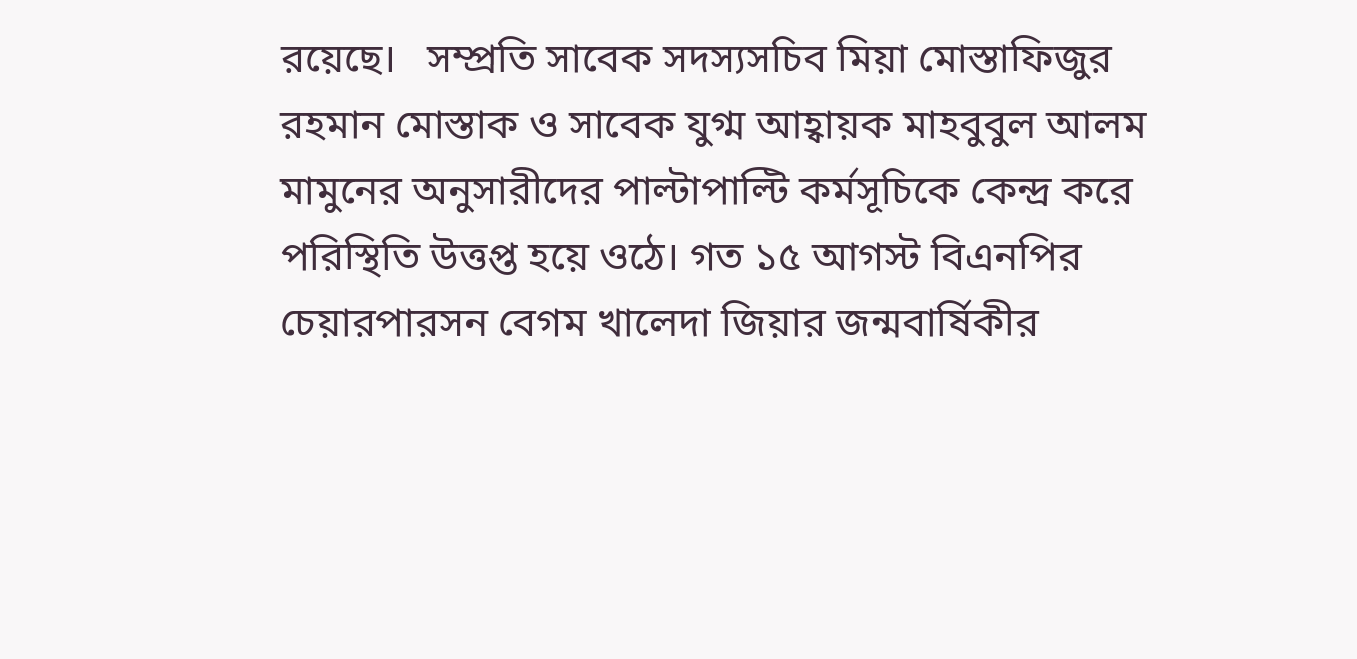রয়েছে।   সম্প্রতি সাবেক সদস্যসচিব মিয়া মোস্তাফিজুর রহমান মোস্তাক ও সাবেক যুগ্ম আহ্বায়ক মাহবুবুল আলম মামুনের অনুসারীদের পাল্টাপাল্টি কর্মসূচিকে কেন্দ্র করে পরিস্থিতি উত্তপ্ত হয়ে ওঠে। গত ১৫ আগস্ট বিএনপির চেয়ারপারসন বেগম খালেদা জিয়ার জন্মবার্ষিকীর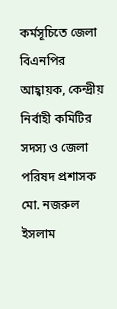কর্মসূচিতে জেলা বিএনপির আহ্বায়ক, কেন্দ্রীয় নির্বাহী কমিটির সদস্য ও জেলা পরিষদ প্রশাসক মো. নজরুল ইসলাম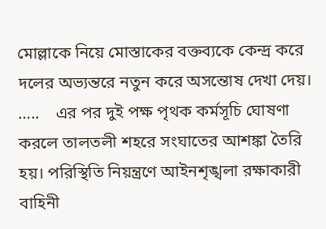মোল্লাকে নিয়ে মোস্তাকের বক্তব্যকে কেন্দ্র করে দলের অভ্যন্তরে নতুন করে অসন্তোষ দেখা দেয়। …..    এর পর দুই পক্ষ পৃথক কর্মসূচি ঘোষণা করলে তালতলী শহরে সংঘাতের আশঙ্কা তৈরি হয়। পরিস্থিতি নিয়ন্ত্রণে আইনশৃঙ্খলা রক্ষাকারী বাহিনী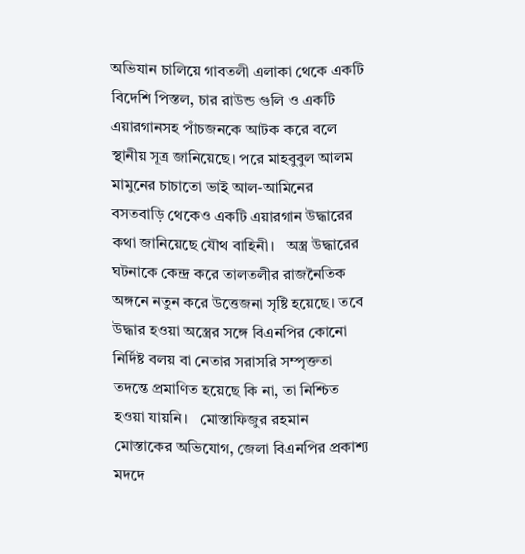অভিযান চালিয়ে গাবতলী এলাকা থেকে একটি বিদেশি পিস্তল, চার রাউন্ড গুলি ও একটি এয়ারগানসহ পাঁচজনকে আটক করে বলে স্থানীয় সূত্র জানিয়েছে। পরে মাহবুবুল আলম মামুনের চাচাতো ভাই আল-আমিনের বসতবাড়ি থেকেও একটি এয়ারগান উদ্ধারের কথা জানিয়েছে যৌথ বাহিনী।   অস্ত্র উদ্ধারের ঘটনাকে কেন্দ্র করে তালতলীর রাজনৈতিক অঙ্গনে নতুন করে উত্তেজনা সৃষ্টি হয়েছে। তবে উদ্ধার হওয়া অস্ত্রের সঙ্গে বিএনপির কোনো নির্দিষ্ট বলয় বা নেতার সরাসরি সম্পৃক্ততা তদন্তে প্রমাণিত হয়েছে কি না, তা নিশ্চিত হওয়া যায়নি।   মোস্তাফিজুর রহমান মোস্তাকের অভিযোগ, জেলা বিএনপির প্রকাশ্য মদদে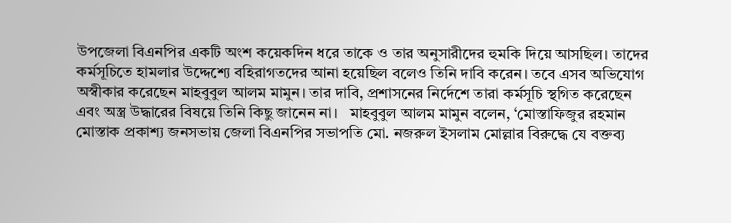উপজেলা বিএনপির একটি অংশ কয়েকদিন ধরে তাকে ও তার অনুসারীদের হুমকি দিয়ে আসছিল। তাদের কর্মসূচিতে হামলার উদ্দেশ্যে বহিরাগতদের আনা হয়েছিল বলেও তিনি দাবি করেন। তবে এসব অভিযোগ অস্বীকার করেছেন মাহবুবুল আলম মামুন। তার দাবি, প্রশাসনের নির্দেশে তারা কর্মসূচি স্থগিত করেছেন এবং অস্ত্র উদ্ধারের বিষয়ে তিনি কিছু জানেন না।   মাহবুবুল আলম মামুন বলেন, ‘মোস্তাফিজুর রহমান মোস্তাক প্রকাশ্য জনসভায় জেলা বিএনপির সভাপতি মো. নজরুল ইসলাম মোল্লার বিরুদ্ধে যে বক্তব্য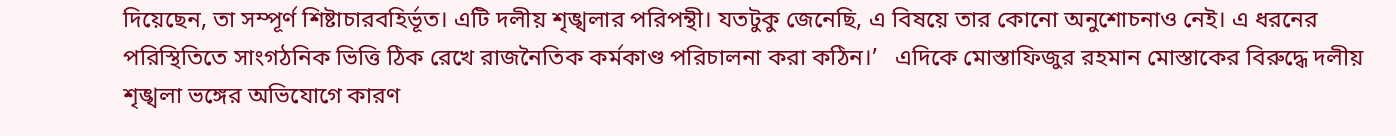দিয়েছেন, তা সম্পূর্ণ শিষ্টাচারবহির্ভূত। এটি দলীয় শৃঙ্খলার পরিপন্থী। যতটুকু জেনেছি, এ বিষয়ে তার কোনো অনুশোচনাও নেই। এ ধরনের পরিস্থিতিতে সাংগঠনিক ভিত্তি ঠিক রেখে রাজনৈতিক কর্মকাণ্ড পরিচালনা করা কঠিন।’   এদিকে মোস্তাফিজুর রহমান মোস্তাকের বিরুদ্ধে দলীয় শৃঙ্খলা ভঙ্গের অভিযোগে কারণ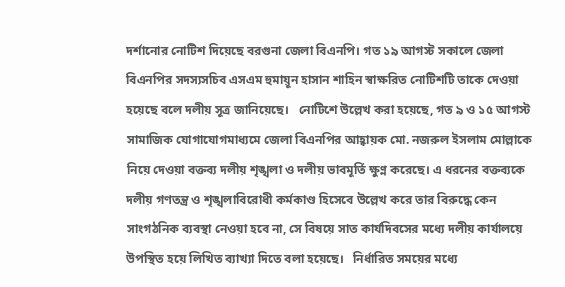দর্শানোর নোটিশ দিয়েছে বরগুনা জেলা বিএনপি। গত ১৯ আগস্ট সকালে জেলা বিএনপির সদস্যসচিব এসএম হুমায়ূন হাসান শাহিন স্বাক্ষরিত নোটিশটি তাকে দেওয়া হয়েছে বলে দলীয় সূত্র জানিয়েছে।   নোটিশে উল্লেখ করা হয়েছে, গত ৯ ও ১৫ আগস্ট সামাজিক যোগাযোগমাধ্যমে জেলা বিএনপির আহ্বায়ক মো. নজরুল ইসলাম মোল্লাকে নিয়ে দেওয়া বক্তব্য দলীয় শৃঙ্খলা ও দলীয় ভাবমূর্তি ক্ষুণ্ন করেছে। এ ধরনের বক্তব্যকে দলীয় গণতন্ত্র ও শৃঙ্খলাবিরোধী কর্মকাণ্ড হিসেবে উল্লেখ করে তার বিরুদ্ধে কেন সাংগঠনিক ব্যবস্থা নেওয়া হবে না, সে বিষয়ে সাত কার্যদিবসের মধ্যে দলীয় কার্যালয়ে উপস্থিত হয়ে লিখিত ব্যাখ্যা দিতে বলা হয়েছে।   নির্ধারিত সময়ের মধ্যে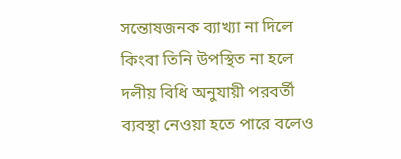সন্তোষজনক ব্যাখ্যা না দিলে কিংবা তিনি উপস্থিত না হলে দলীয় বিধি অনুযায়ী পরবর্তী ব্যবস্থা নেওয়া হতে পারে বলেও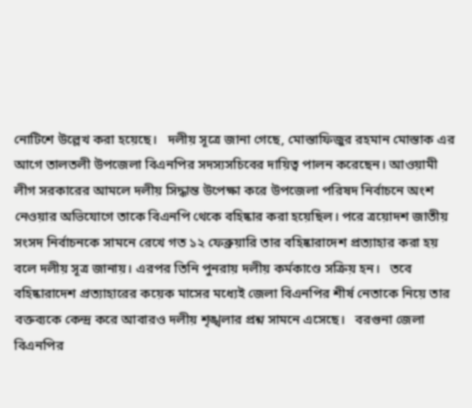নোটিশে উল্লেখ করা হয়েছে।   দলীয় সূত্রে জানা গেছে, মোস্তাফিজুর রহমান মোস্তাক এর আগে তালতলী উপজেলা বিএনপির সদস্যসচিবের দায়িত্ব পালন করেছেন। আওয়ামী লীগ সরকারের আমলে দলীয় সিদ্ধান্ত উপেক্ষা করে উপজেলা পরিষদ নির্বাচনে অংশ নেওয়ার অভিযোগে তাকে বিএনপি থেকে বহিষ্কার করা হয়েছিল। পরে ত্রয়োদশ জাতীয় সংসদ নির্বাচনকে সামনে রেখে গত ১২ ফেব্রুয়ারি তার বহিষ্কারাদেশ প্রত্যাহার করা হয় বলে দলীয় সূত্র জানায়। এরপর তিনি পুনরায় দলীয় কর্মকাণ্ডে সক্রিয় হন।   তবে বহিষ্কারাদেশ প্রত্যাহারের কয়েক মাসের মধ্যেই জেলা বিএনপির শীর্ষ নেতাকে নিয়ে তার বক্তব্যকে কেন্দ্র করে আবারও দলীয় শৃঙ্খলার প্রশ্ন সামনে এসেছে।   বরগুনা জেলা বিএনপির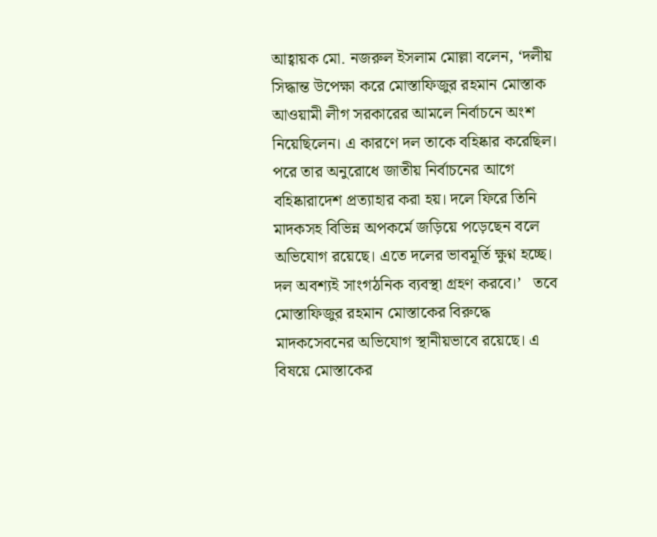আহ্বায়ক মো. নজরুল ইসলাম মোল্লা বলেন, ‘দলীয় সিদ্ধান্ত উপেক্ষা করে মোস্তাফিজুর রহমান মোস্তাক আওয়ামী লীগ সরকারের আমলে নির্বাচনে অংশ নিয়েছিলেন। এ কারণে দল তাকে বহিষ্কার করেছিল। পরে তার অনুরোধে জাতীয় নির্বাচনের আগে বহিষ্কারাদেশ প্রত্যাহার করা হয়। দলে ফিরে তিনি মাদকসহ বিভিন্ন অপকর্মে জড়িয়ে পড়েছেন বলে অভিযোগ রয়েছে। এতে দলের ভাবমূর্তি ক্ষুণ্ন হচ্ছে। দল অবশ্যই সাংগঠনিক ব্যবস্থা গ্রহণ করবে।’   তবে মোস্তাফিজুর রহমান মোস্তাকের বিরুদ্ধে মাদকসেবনের অভিযোগ স্থানীয়ভাবে রয়েছে। এ বিষয়ে মোস্তাকের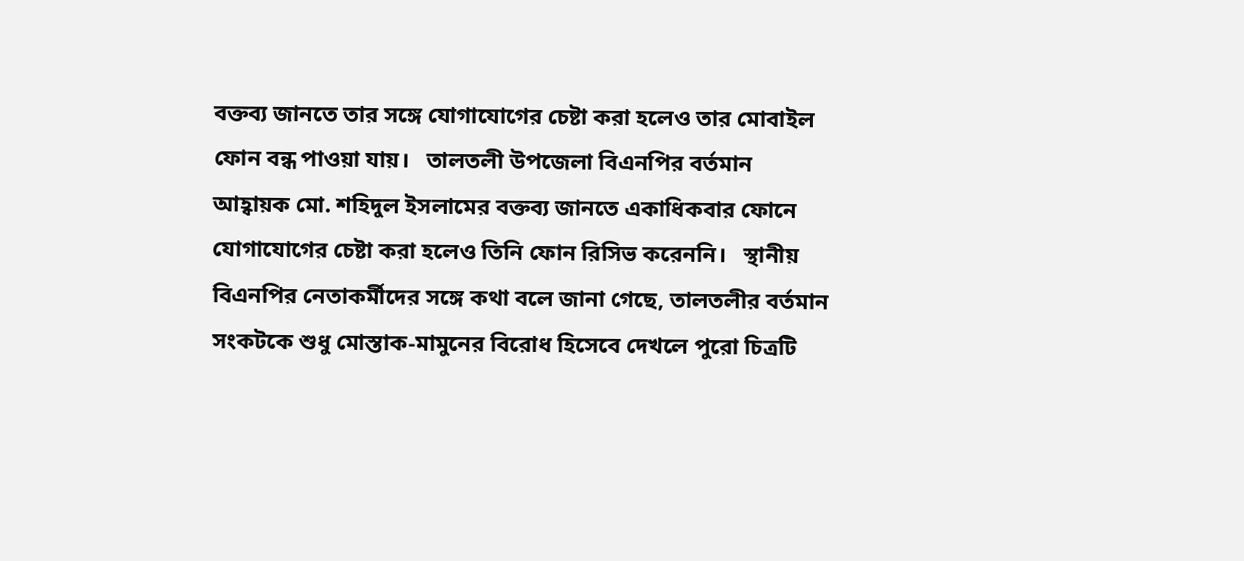বক্তব্য জানতে তার সঙ্গে যোগাযোগের চেষ্টা করা হলেও তার মোবাইল ফোন বন্ধ পাওয়া যায়।   তালতলী উপজেলা বিএনপির বর্তমান আহ্বায়ক মো. শহিদুল ইসলামের বক্তব্য জানতে একাধিকবার ফোনে যোগাযোগের চেষ্টা করা হলেও তিনি ফোন রিসিভ করেননি।   স্থানীয় বিএনপির নেতাকর্মীদের সঙ্গে কথা বলে জানা গেছে, তালতলীর বর্তমান সংকটকে শুধু মোস্তাক-মামুনের বিরোধ হিসেবে দেখলে পুরো চিত্রটি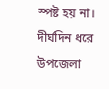স্পষ্ট হয় না। দীর্ঘদিন ধরে উপজেলা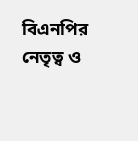বিএনপির নেতৃত্ব ও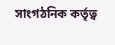সাংগঠনিক কর্তৃত্ব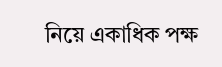নিয়ে একাধিক পক্ষ